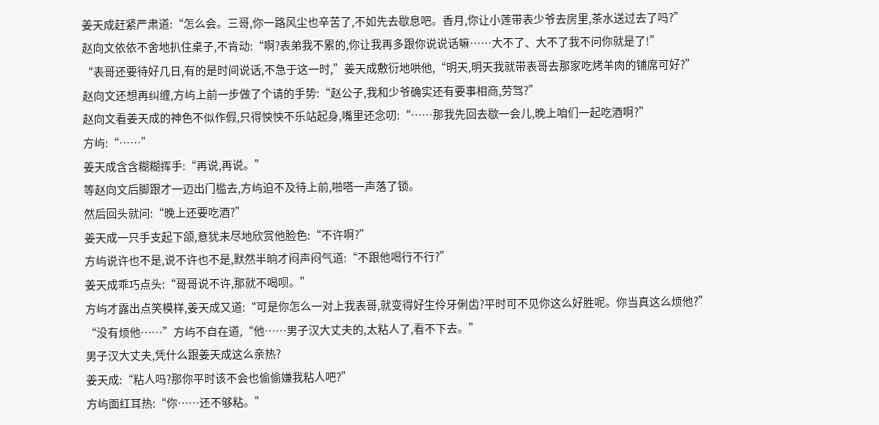姜天成赶紧严肃道:“怎么会。三哥,你一路风尘也辛苦了,不如先去歇息吧。香月,你让小莲带表少爷去房里,茶水送过去了吗?”
赵向文依依不舍地扒住桌子,不肯动:“啊?表弟我不累的,你让我再多跟你说说话嘛……大不了、大不了我不问你就是了!”
“表哥还要待好几日,有的是时间说话,不急于这一时,”姜天成敷衍地哄他,“明天,明天我就带表哥去那家吃烤羊肉的铺席可好?”
赵向文还想再纠缠,方屿上前一步做了个请的手势:“赵公子,我和少爷确实还有要事相商,劳驾?”
赵向文看姜天成的神色不似作假,只得怏怏不乐站起身,嘴里还念叨:“……那我先回去歇一会儿,晚上咱们一起吃酒啊?”
方屿:“……”
姜天成含含糊糊挥手:“再说,再说。”
等赵向文后脚跟才一迈出门槛去,方屿迫不及待上前,啪嗒一声落了锁。
然后回头就问:“晚上还要吃酒?”
姜天成一只手支起下颌,意犹未尽地欣赏他脸色:“不许啊?”
方屿说许也不是,说不许也不是,默然半晌才闷声闷气道:“不跟他喝行不行?”
姜天成乖巧点头:“哥哥说不许,那就不喝呗。”
方屿才露出点笑模样,姜天成又道:“可是你怎么一对上我表哥,就变得好生伶牙俐齿?平时可不见你这么好胜呢。你当真这么烦他?”
“没有烦他……”方屿不自在道,“他……男子汉大丈夫的,太粘人了,看不下去。”
男子汉大丈夫,凭什么跟姜天成这么亲热?
姜天成:“粘人吗?那你平时该不会也偷偷嫌我粘人吧?”
方屿面红耳热:“你……还不够粘。”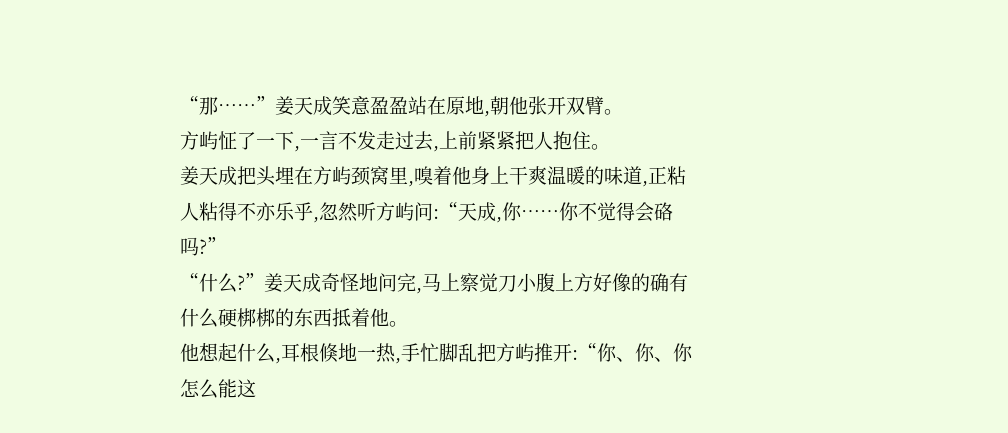“那……”姜天成笑意盈盈站在原地,朝他张开双臂。
方屿怔了一下,一言不发走过去,上前紧紧把人抱住。
姜天成把头埋在方屿颈窝里,嗅着他身上干爽温暖的味道,正粘人粘得不亦乐乎,忽然听方屿问:“天成,你……你不觉得会硌吗?”
“什么?”姜天成奇怪地问完,马上察觉刀小腹上方好像的确有什么硬梆梆的东西抵着他。
他想起什么,耳根倏地一热,手忙脚乱把方屿推开:“你、你、你怎么能这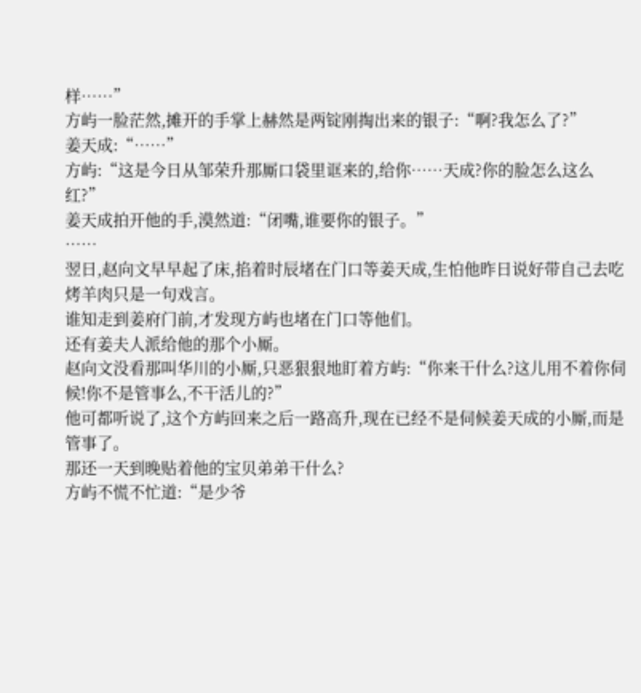样……”
方屿一脸茫然,摊开的手掌上赫然是两锭刚掏出来的银子:“啊?我怎么了?”
姜天成:“……”
方屿:“这是今日从邹荣升那厮口袋里诓来的,给你……天成?你的脸怎么这么红?”
姜天成拍开他的手,漠然道:“闭嘴,谁要你的银子。”
……
翌日,赵向文早早起了床,掐着时辰堵在门口等姜天成,生怕他昨日说好带自己去吃烤羊肉只是一句戏言。
谁知走到姜府门前,才发现方屿也堵在门口等他们。
还有姜夫人派给他的那个小厮。
赵向文没看那叫华川的小厮,只恶狠狠地盯着方屿:“你来干什么?这儿用不着你伺候!你不是管事么,不干活儿的?”
他可都听说了,这个方屿回来之后一路高升,现在已经不是伺候姜天成的小厮,而是管事了。
那还一天到晚贴着他的宝贝弟弟干什么?
方屿不慌不忙道:“是少爷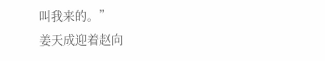叫我来的。”
姜天成迎着赵向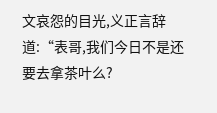文哀怨的目光,义正言辞道:“表哥,我们今日不是还要去拿茶叶么?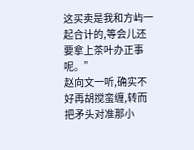这买卖是我和方屿一起合计的,等会儿还要拿上茶叶办正事呢。”
赵向文一听,确实不好再胡搅蛮缠,转而把矛头对准那小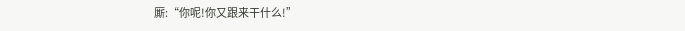厮:“你呢!你又跟来干什么!”